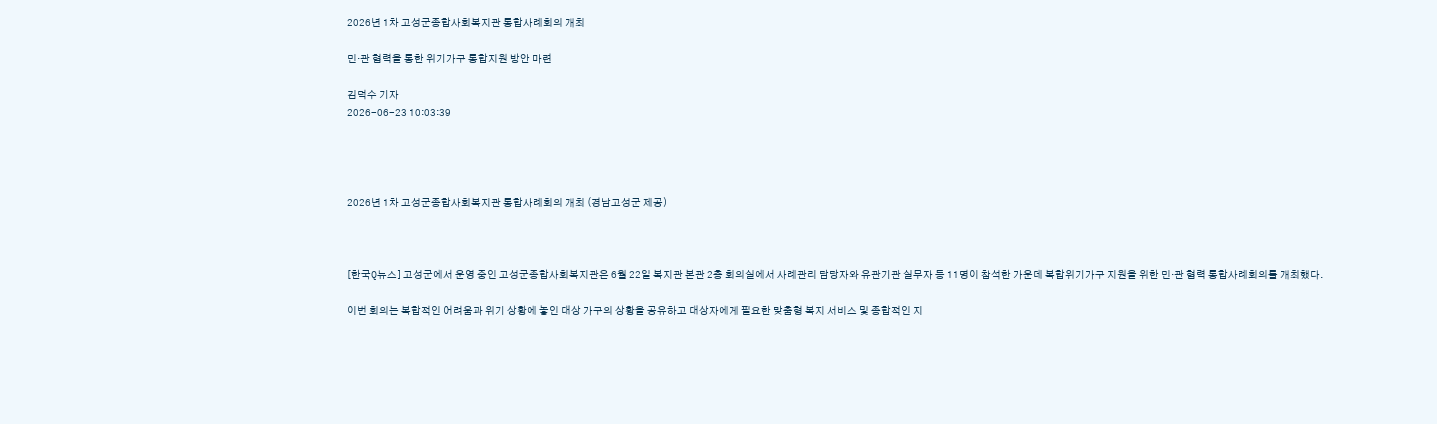2026년 1차 고성군종합사회복지관 통합사례회의 개최

민·관 협력을 통한 위기가구 통합지원 방안 마련

김덕수 기자
2026-06-23 10:03:39




2026년 1차 고성군종합사회복지관 통합사례회의 개최 (경남고성군 제공)



[한국Q뉴스] 고성군에서 운영 중인 고성군종합사회복지관은 6월 22일 복지관 본관 2층 회의실에서 사례관리 담당자와 유관기관 실무자 등 11명이 참석한 가운데 복합위기가구 지원을 위한 민·관 협력 통합사례회의를 개최했다.

이번 회의는 복합적인 어려움과 위기 상황에 놓인 대상 가구의 상황을 공유하고 대상자에게 필요한 맞춤형 복지 서비스 및 종합적인 지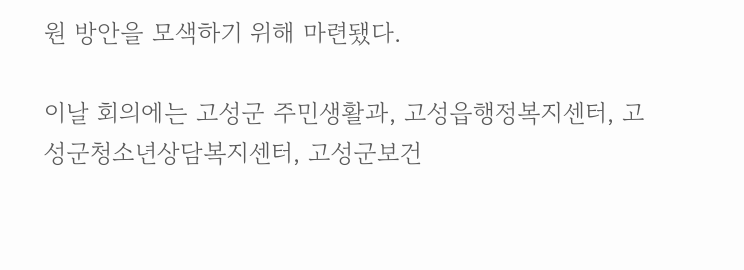원 방안을 모색하기 위해 마련됐다.

이날 회의에는 고성군 주민생활과, 고성읍행정복지센터, 고성군청소년상담복지센터, 고성군보건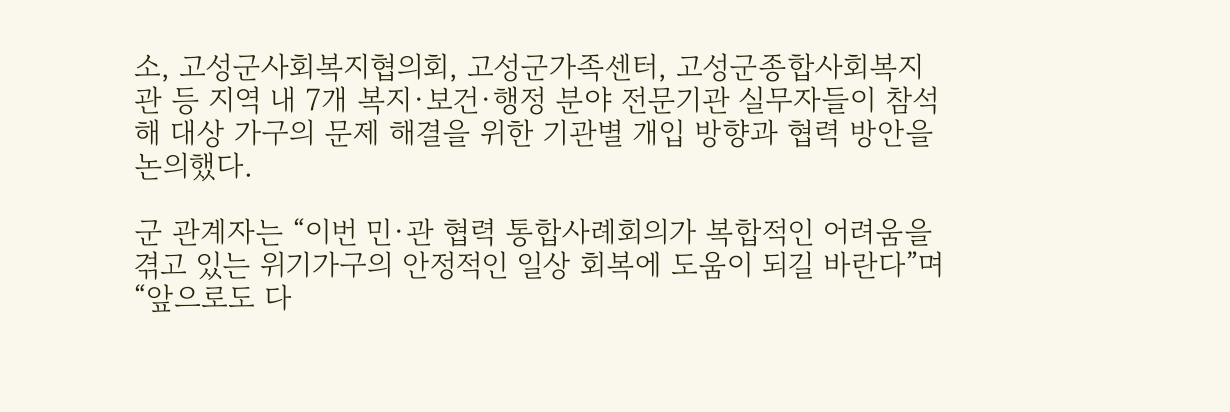소, 고성군사회복지협의회, 고성군가족센터, 고성군종합사회복지관 등 지역 내 7개 복지·보건·행정 분야 전문기관 실무자들이 참석해 대상 가구의 문제 해결을 위한 기관별 개입 방향과 협력 방안을 논의했다.

군 관계자는 “이번 민·관 협력 통합사례회의가 복합적인 어려움을 겪고 있는 위기가구의 안정적인 일상 회복에 도움이 되길 바란다”며 “앞으로도 다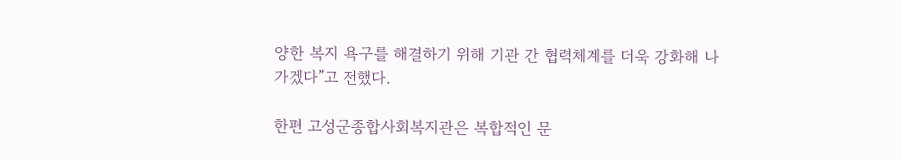양한 복지 욕구를 해결하기 위해 기관 간 협력체계를 더욱 강화해 나가겠다”고 전했다.

한편 고성군종합사회복지관은 복합적인 문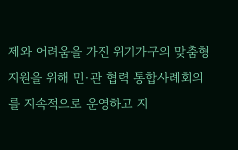제와 어려움을 가진 위기가구의 맞춤형 지원을 위해 민·관 협력 통합사례회의를 지속적으로 운영하고 지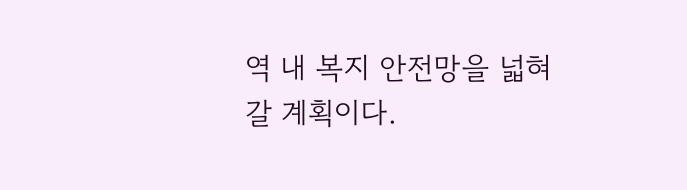역 내 복지 안전망을 넓혀갈 계획이다.